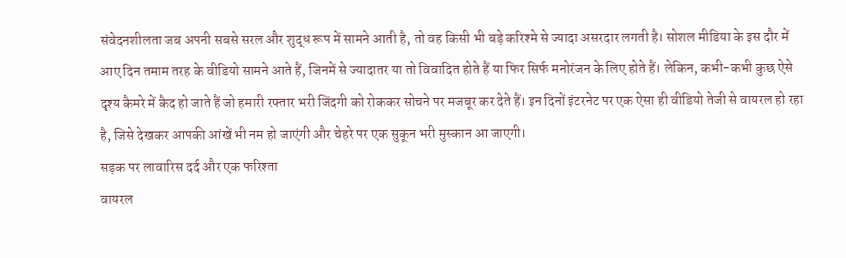संवेदनशीलता जब अपनी सबसे सरल और शुद्ध रूप में सामने आती है, तो वह किसी भी बड़े करिश्मे से ज्यादा असरदार लगती है। सोशल मीडिया के इस दौर में आए दिन तमाम तरह के वीडियो सामने आते हैं, जिनमें से ज्यादातर या तो विवादित होते हैं या फिर सिर्फ मनोरंजन के लिए होते हैं। लेकिन, कभी-कभी कुछ ऐसे दृश्य कैमरे में कैद हो जाते हैं जो हमारी रफ्तार भरी जिंदगी को रोककर सोचने पर मजबूर कर देते हैं। इन दिनों इंटरनेट पर एक ऐसा ही वीडियो तेजी से वायरल हो रहा है, जिसे देखकर आपकी आंखें भी नम हो जाएंगी और चेहरे पर एक सुकून भरी मुस्कान आ जाएगी।
सड़क पर लावारिस दर्द और एक फरिश्ता
वायरल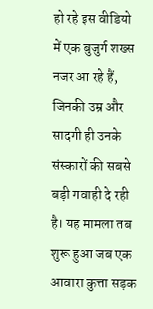हो रहे इस वीडियो में एक बुजुर्ग शख्स नजर आ रहे हैं, जिनकी उम्र और सादगी ही उनके संस्कारों की सबसे बड़ी गवाही दे रही है। यह मामला तब शुरू हुआ जब एक आवारा कुत्ता सड़क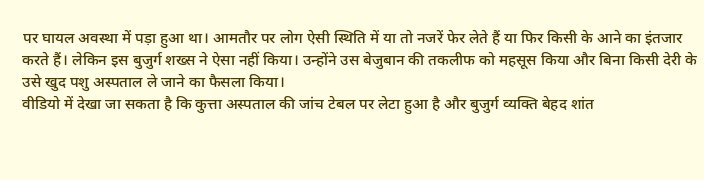पर घायल अवस्था में पड़ा हुआ था। आमतौर पर लोग ऐसी स्थिति में या तो नजरें फेर लेते हैं या फिर किसी के आने का इंतजार करते हैं। लेकिन इस बुजुर्ग शख्स ने ऐसा नहीं किया। उन्होंने उस बेजुबान की तकलीफ को महसूस किया और बिना किसी देरी के उसे खुद पशु अस्पताल ले जाने का फैसला किया।
वीडियो में देखा जा सकता है कि कुत्ता अस्पताल की जांच टेबल पर लेटा हुआ है और बुजुर्ग व्यक्ति बेहद शांत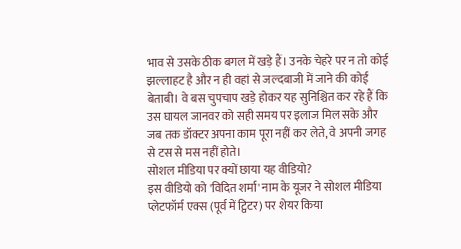भाव से उसके ठीक बगल में खड़े हैं। उनके चेहरे पर न तो कोई झल्लाहट है और न ही वहां से जल्दबाजी में जाने की कोई बेताबी। वे बस चुपचाप खड़े होकर यह सुनिश्चित कर रहे हैं कि उस घायल जानवर को सही समय पर इलाज मिल सके और जब तक डॉक्टर अपना काम पूरा नहीं कर लेते, वे अपनी जगह से टस से मस नहीं होते।
सोशल मीडिया पर क्यों छाया यह वीडियो?
इस वीडियो को 'विदित शर्मा' नाम के यूजर ने सोशल मीडिया प्लेटफॉर्म एक्स (पूर्व में ट्विटर) पर शेयर किया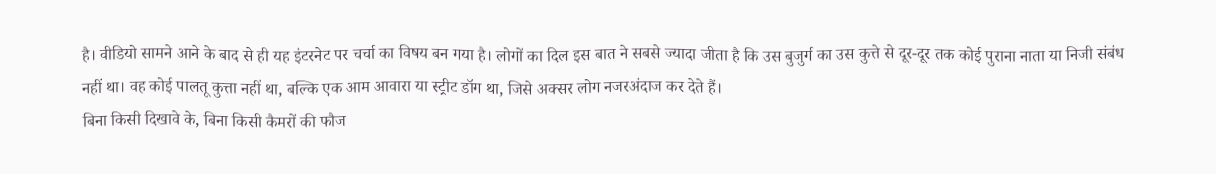है। वीडियो सामने आने के बाद से ही यह इंटरनेट पर चर्चा का विषय बन गया है। लोगों का दिल इस बात ने सबसे ज्यादा जीता है कि उस बुजुर्ग का उस कुत्ते से दूर-दूर तक कोई पुराना नाता या निजी संबंध नहीं था। वह कोई पालतू कुत्ता नहीं था, बल्कि एक आम आवारा या स्ट्रीट डॉग था, जिसे अक्सर लोग नजरअंदाज कर देते हैं।
बिना किसी दिखावे के, बिना किसी कैमरों की फौज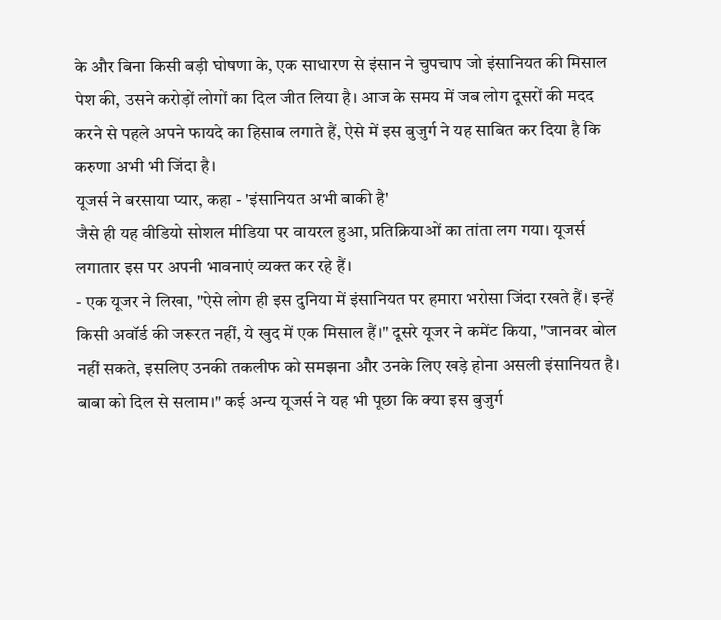के और बिना किसी बड़ी घोषणा के, एक साधारण से इंसान ने चुपचाप जो इंसानियत की मिसाल पेश की, उसने करोड़ों लोगों का दिल जीत लिया है। आज के समय में जब लोग दूसरों की मदद करने से पहले अपने फायदे का हिसाब लगाते हैं, ऐसे में इस बुजुर्ग ने यह साबित कर दिया है कि करुणा अभी भी जिंदा है।
यूजर्स ने बरसाया प्यार, कहा - 'इंसानियत अभी बाकी है'
जैसे ही यह वीडियो सोशल मीडिया पर वायरल हुआ, प्रतिक्रियाओं का तांता लग गया। यूजर्स लगातार इस पर अपनी भावनाएं व्यक्त कर रहे हैं।
- एक यूजर ने लिखा, "ऐसे लोग ही इस दुनिया में इंसानियत पर हमारा भरोसा जिंदा रखते हैं। इन्हें किसी अवॉर्ड की जरूरत नहीं, ये खुद में एक मिसाल हैं।" दूसरे यूजर ने कमेंट किया, "जानवर बोल नहीं सकते, इसलिए उनकी तकलीफ को समझना और उनके लिए खड़े होना असली इंसानियत है। बाबा को दिल से सलाम।" कई अन्य यूजर्स ने यह भी पूछा कि क्या इस बुजुर्ग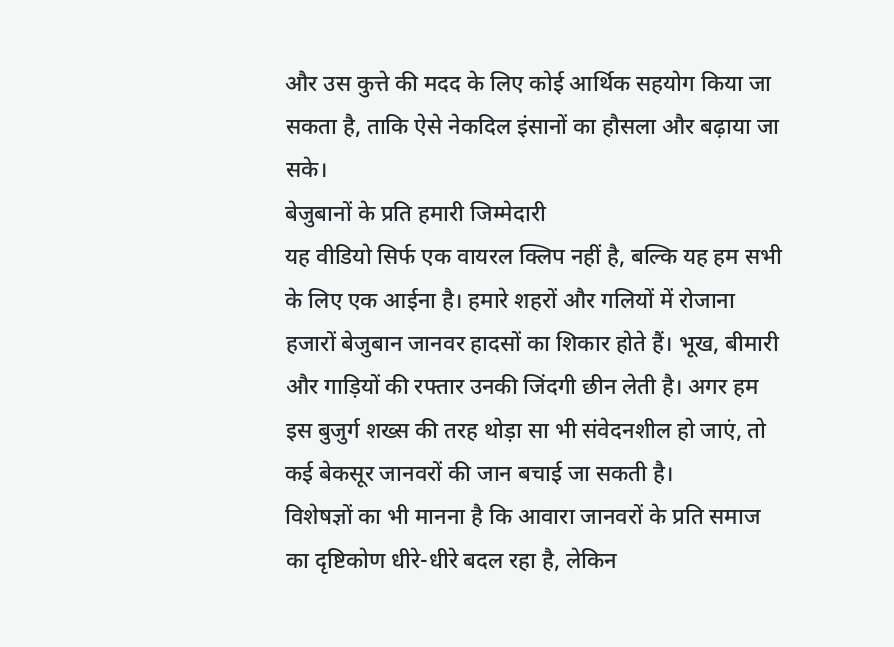और उस कुत्ते की मदद के लिए कोई आर्थिक सहयोग किया जा सकता है, ताकि ऐसे नेकदिल इंसानों का हौसला और बढ़ाया जा सके।
बेजुबानों के प्रति हमारी जिम्मेदारी
यह वीडियो सिर्फ एक वायरल क्लिप नहीं है, बल्कि यह हम सभी के लिए एक आईना है। हमारे शहरों और गलियों में रोजाना हजारों बेजुबान जानवर हादसों का शिकार होते हैं। भूख, बीमारी और गाड़ियों की रफ्तार उनकी जिंदगी छीन लेती है। अगर हम इस बुजुर्ग शख्स की तरह थोड़ा सा भी संवेदनशील हो जाएं, तो कई बेकसूर जानवरों की जान बचाई जा सकती है।
विशेषज्ञों का भी मानना है कि आवारा जानवरों के प्रति समाज का दृष्टिकोण धीरे-धीरे बदल रहा है, लेकिन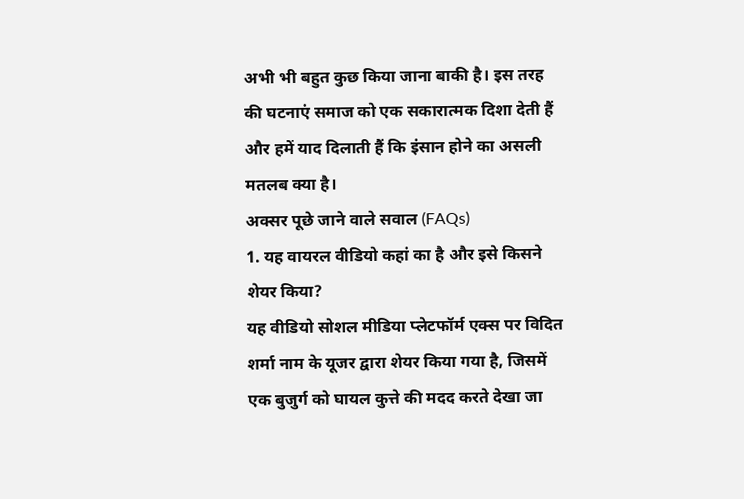अभी भी बहुत कुछ किया जाना बाकी है। इस तरह की घटनाएं समाज को एक सकारात्मक दिशा देती हैं और हमें याद दिलाती हैं कि इंसान होने का असली मतलब क्या है।
अक्सर पूछे जाने वाले सवाल (FAQs)
1. यह वायरल वीडियो कहां का है और इसे किसने शेयर किया?
यह वीडियो सोशल मीडिया प्लेटफॉर्म एक्स पर विदित शर्मा नाम के यूजर द्वारा शेयर किया गया है, जिसमें एक बुजुर्ग को घायल कुत्ते की मदद करते देखा जा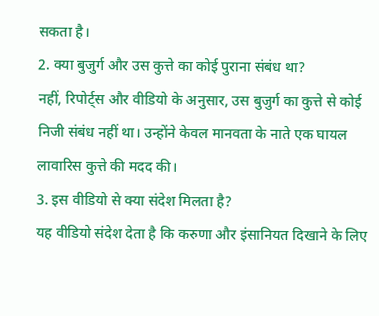सकता है।
2. क्या बुजुर्ग और उस कुत्ते का कोई पुराना संबंध था?
नहीं, रिपोर्ट्स और वीडियो के अनुसार, उस बुजुर्ग का कुत्ते से कोई निजी संबंध नहीं था। उन्होंने केवल मानवता के नाते एक घायल लावारिस कुत्ते की मदद की।
3. इस वीडियो से क्या संदेश मिलता है?
यह वीडियो संदेश देता है कि करुणा और इंसानियत दिखाने के लिए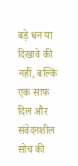बड़े धन या दिखावे की नहीं, बल्कि एक साफ दिल और संवेदनशील सोच की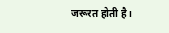जरूरत होती है।